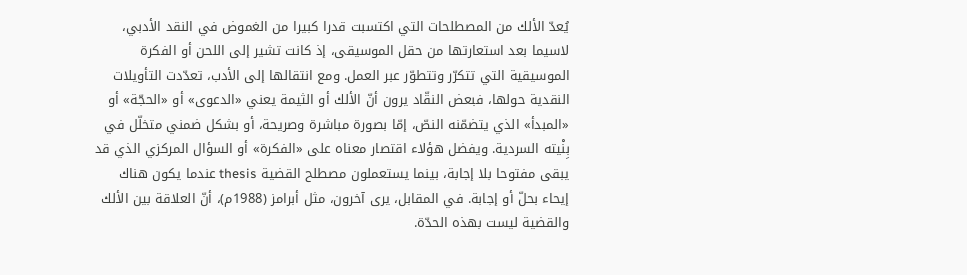يُعدّ الألك من المصطلحات التي اكتسبت قدرا كبيرا من الغموض في النقد الأدبي، لاسيما بعد استعارتها من حقل الموسيقى، إذ كانت تشير إلى اللحن أو الفكرة الموسيقية التي تتكرّر وتتطوّر عبر العمل. ومع انتقالها إلى الأدب، تعدّدت التأويلات النقدية حولها، فبعض النقّاد يرون أنّ الألك أو الثيمة يعني «الدعوى» أو «الحجّة» أو «المبدأ» الذي يتضمّنه النصّ، إمّا بصورة مباشرة وصريحة، أو بشكل ضمني متخلّل في بِنْيته السردية. ويفضل هؤلاء اقتصار معناه على «الفكرة» أو السؤال المركزي الذي قد يبقى مفتوحا بلا إجابة، بينما يستعملون مصطلح القضية thesis عندما يكون هناك إيحاء بحلّ أو إجابة. في المقابل، يرى آخرون، مثل أبرامز (1988م)، أنّ العلاقة بين الألك والقضية ليست بهذه الحدّة.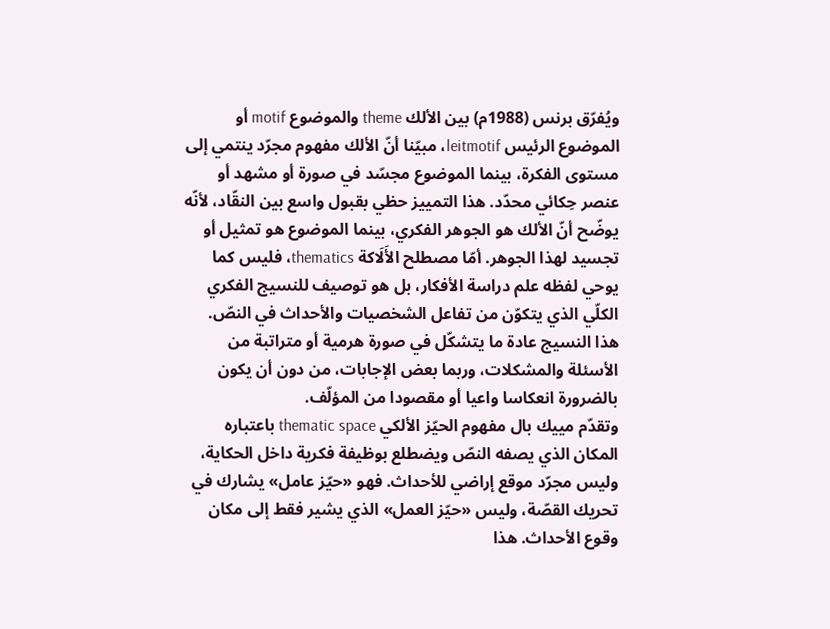ويُفرّق برنس (1988م) بين الألك theme والموضوع motif أو الموضوع الرئيس leitmotif، مبيّنا أنّ الألك مفهوم مجرّد ينتمي إلى مستوى الفكرة، بينما الموضوع مجسّد في صورة أو مشهد أو عنصر حِكائي محدّد. هذا التمييز حظي بقبول واسع بين النقّاد، لأنّه يوضّح أنّ الألك هو الجوهر الفكري، بينما الموضوع هو تمثيل أو تجسيد لهذا الجوهر. أمّا مصطلح الأَلَاكة thematics، فليس كما يوحي لفظه علم دراسة الأفكار، بل هو توصيف للنسيج الفكري الكلّي الذي يتكوّن من تفاعل الشخصيات والأحداث في النصّ. هذا النسيج عادة ما يتشكّل في صورة هرمية أو متراتبة من الأسئلة والمشكلات، وربما بعض الإجابات، من دون أن يكون بالضرورة انعكاسا واعيا أو مقصودا من المؤلّف.
وتقدّم مييك بال مفهوم الحيّز الألكي thematic space باعتباره المكان الذي يصفه النصّ ويضطلع بوظيفة فكرية داخل الحكاية، وليس مجرّد موقع إراضي للأحداث. فهو «حيّز عامل» يشارك في تحريك القصّة، وليس «حيّز العمل» الذي يشير فقط إلى مكان وقوع الأحداث. هذا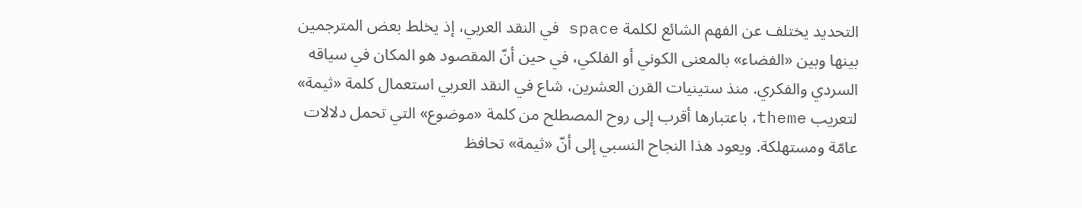التحديد يختلف عن الفهم الشائع لكلمة space في النقد العربي، إذ يخلط بعض المترجمين بينها وبين «الفضاء» بالمعنى الكوني أو الفلكي، في حين أنّ المقصود هو المكان في سياقه السردي والفكري. منذ ستينيات القرن العشرين، شاع في النقد العربي استعمال كلمة «ثيمة» لتعريب theme، باعتبارها أقرب إلى روح المصطلح من كلمة «موضوع» التي تحمل دلالات عامّة ومستهلكة. ويعود هذا النجاح النسبي إلى أنّ «ثيمة» تحافظ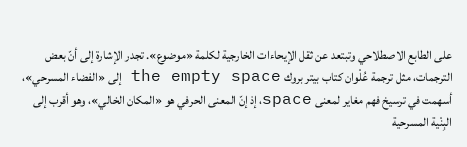على الطابع الاصطلاحي وتبتعد عن ثقل الإيحاءات الخارجية لكلمة «موضوع». تجدر الإشارة إلى أنّ بعض الترجمات، مثل ترجمة عُلْوان كتاب بيتر بروك the empty space إلى «الفضاء المسرحي»، أسهمت في ترسيخ فهم مغاير لمعنى space، إذ إنّ المعنى الحرفي هو «المكان الخالي»، وهو أقرب إلى البِنْية المسرحية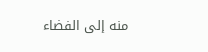منه إلى الفضاء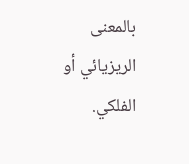بالمعنى الريزيائي أو الفلكي.